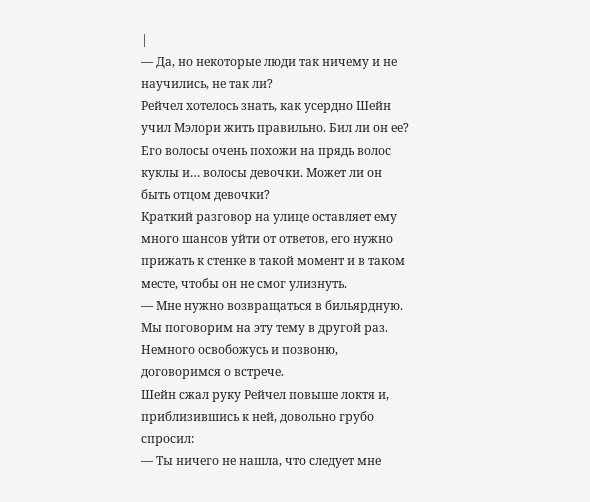|
— Да, но некоторые люди так ничему и не научились, не так ли?
Рейчел хотелось знать, как усердно Шейн учил Мэлори жить правильно. Бил ли он ее? Его волосы очень похожи на прядь волос куклы и… волосы девочки. Может ли он быть отцом девочки?
Краткий разговор на улице оставляет ему много шансов уйти от ответов, его нужно прижать к стенке в такой момент и в таком месте, чтобы он не смог улизнуть.
— Мне нужно возвращаться в бильярдную. Мы поговорим на эту тему в другой раз. Немного освобожусь и позвоню, договоримся о встрече.
Шейн сжал руку Рейчел повыше локтя и, приблизившись к ней, довольно грубо спросил:
— Ты ничего не нашла, что следует мне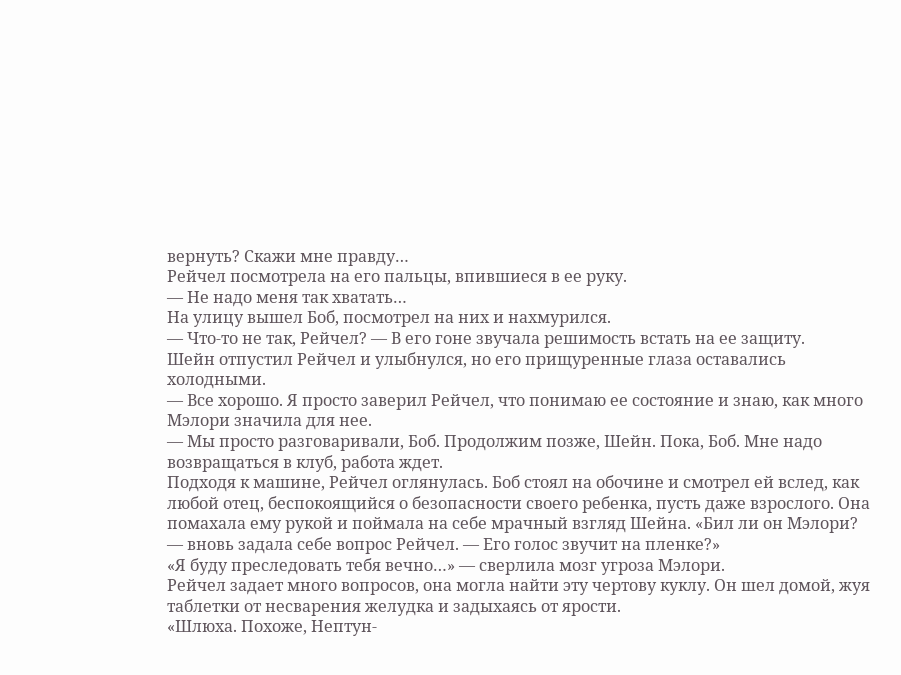вернуть? Скажи мне правду…
Рейчел посмотрела на его пальцы, впившиеся в ее руку.
— Не надо меня так хватать…
На улицу вышел Боб, посмотрел на них и нахмурился.
— Что-то не так, Рейчел? — В его гоне звучала решимость встать на ее защиту.
Шейн отпустил Рейчел и улыбнулся, но его прищуренные глаза оставались холодными.
— Все хорошо. Я просто заверил Рейчел, что понимаю ее состояние и знаю, как много Мэлори значила для нее.
— Мы просто разговаривали, Боб. Продолжим позже, Шейн. Пока, Боб. Мне надо возвращаться в клуб, работа ждет.
Подходя к машине, Рейчел оглянулась. Боб стоял на обочине и смотрел ей вслед, как любой отец, беспокоящийся о безопасности своего ребенка, пусть даже взрослого. Она помахала ему рукой и поймала на себе мрачный взгляд Шейна. «Бил ли он Мэлори? — вновь задала себе вопрос Рейчел. — Его голос звучит на пленке?»
«Я буду преследовать тебя вечно…» — сверлила мозг угроза Мэлори.
Рейчел задает много вопросов, она могла найти эту чертову куклу. Он шел домой, жуя таблетки от несварения желудка и задыхаясь от ярости.
«Шлюха. Похоже, Нептун-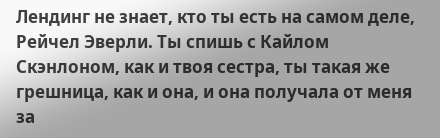Лендинг не знает, кто ты есть на самом деле, Рейчел Эверли. Ты спишь с Кайлом Скэнлоном, как и твоя сестра, ты такая же грешница, как и она, и она получала от меня за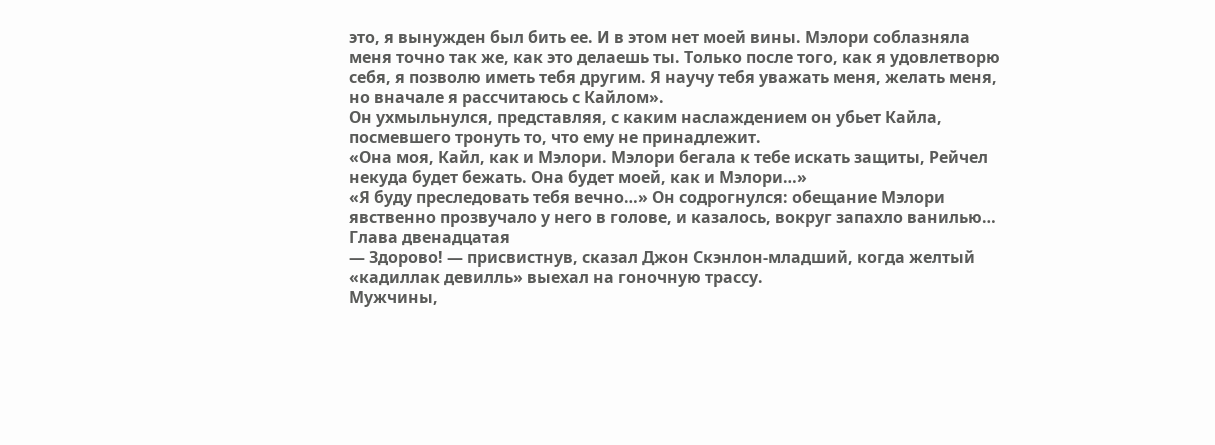это, я вынужден был бить ее. И в этом нет моей вины. Мэлори соблазняла меня точно так же, как это делаешь ты. Только после того, как я удовлетворю себя, я позволю иметь тебя другим. Я научу тебя уважать меня, желать меня, но вначале я рассчитаюсь с Кайлом».
Он ухмыльнулся, представляя, с каким наслаждением он убьет Кайла, посмевшего тронуть то, что ему не принадлежит.
«Она моя, Кайл, как и Мэлори. Мэлори бегала к тебе искать защиты, Рейчел некуда будет бежать. Она будет моей, как и Мэлори…»
«Я буду преследовать тебя вечно…» Он содрогнулся: обещание Мэлори явственно прозвучало у него в голове, и казалось, вокруг запахло ванилью…
Глава двенадцатая
— Здорово! — присвистнув, сказал Джон Скэнлон-младший, когда желтый «кадиллак девилль» выехал на гоночную трассу.
Мужчины,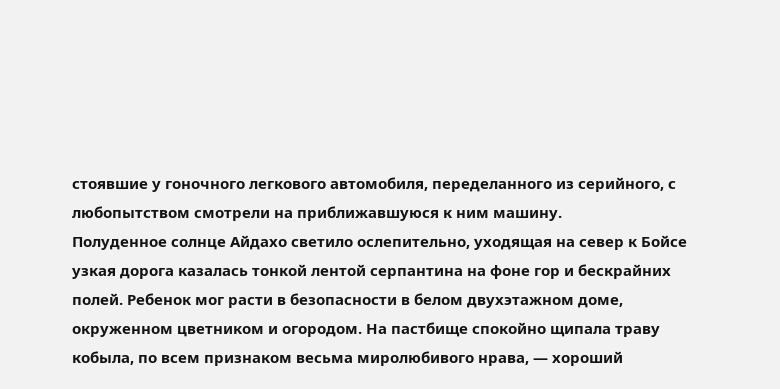стоявшие у гоночного легкового автомобиля, переделанного из серийного, с любопытством смотрели на приближавшуюся к ним машину.
Полуденное солнце Айдахо светило ослепительно, уходящая на север к Бойсе узкая дорога казалась тонкой лентой серпантина на фоне гор и бескрайних полей. Ребенок мог расти в безопасности в белом двухэтажном доме, окруженном цветником и огородом. На пастбище спокойно щипала траву кобыла, по всем признаком весьма миролюбивого нрава, — хороший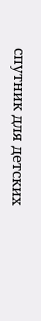спутник для детских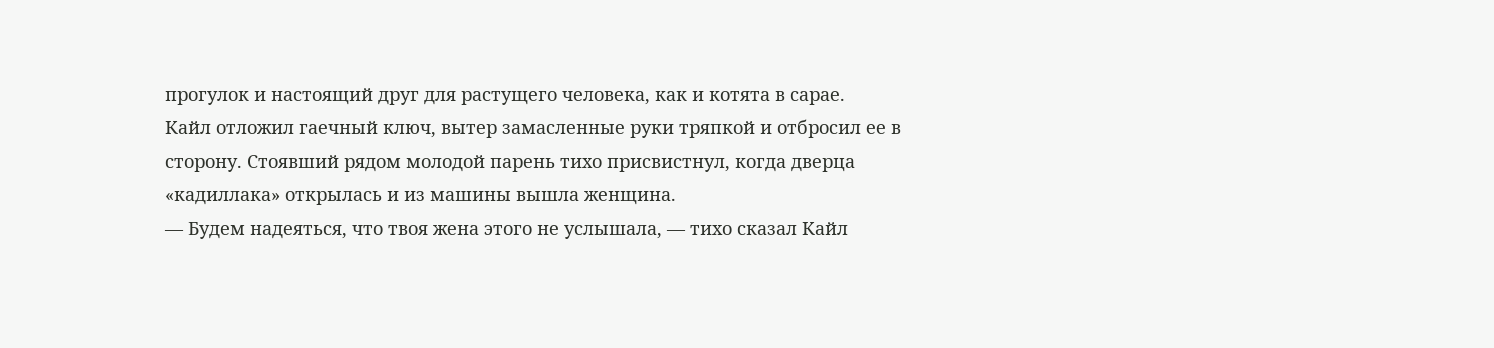прогулок и настоящий друг для растущего человека, как и котята в сарае.
Кайл отложил гаечный ключ, вытер замасленные руки тряпкой и отбросил ее в сторону. Стоявший рядом молодой парень тихо присвистнул, когда дверца «кадиллака» открылась и из машины вышла женщина.
— Будем надеяться, что твоя жена этого не услышала, — тихо сказал Кайл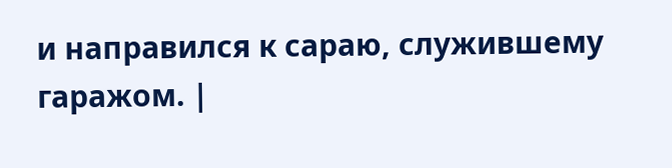и направился к сараю, служившему гаражом. |